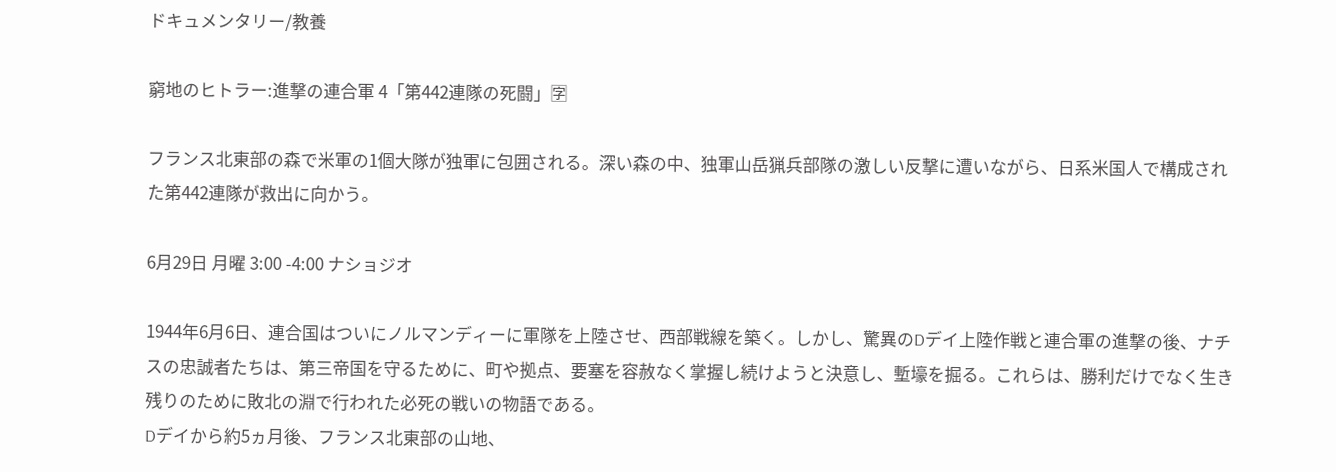ドキュメンタリー/教養

窮地のヒトラー:進撃の連合軍 4「第442連隊の死闘」🈑

フランス北東部の森で米軍の1個大隊が独軍に包囲される。深い森の中、独軍山岳猟兵部隊の激しい反撃に遭いながら、日系米国人で構成された第442連隊が救出に向かう。

6月29日 月曜 3:00 -4:00 ナショジオ

1944年6月6日、連合国はついにノルマンディーに軍隊を上陸させ、西部戦線を築く。しかし、驚異のDデイ上陸作戦と連合軍の進撃の後、ナチスの忠誠者たちは、第三帝国を守るために、町や拠点、要塞を容赦なく掌握し続けようと決意し、塹壕を掘る。これらは、勝利だけでなく生き残りのために敗北の淵で行われた必死の戦いの物語である。
Dデイから約5ヵ月後、フランス北東部の山地、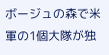ボージュの森で米軍の1個大隊が独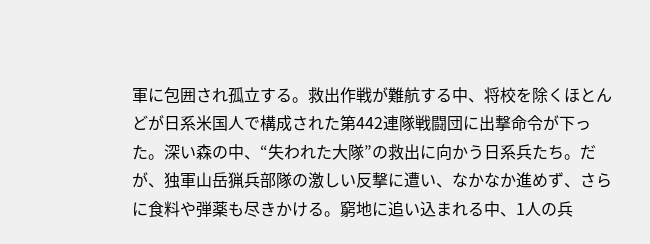軍に包囲され孤立する。救出作戦が難航する中、将校を除くほとんどが日系米国人で構成された第442連隊戦闘団に出撃命令が下った。深い森の中、“失われた大隊”の救出に向かう日系兵たち。だが、独軍山岳猟兵部隊の激しい反撃に遭い、なかなか進めず、さらに食料や弾薬も尽きかける。窮地に追い込まれる中、1人の兵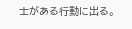士がある行動に出る。